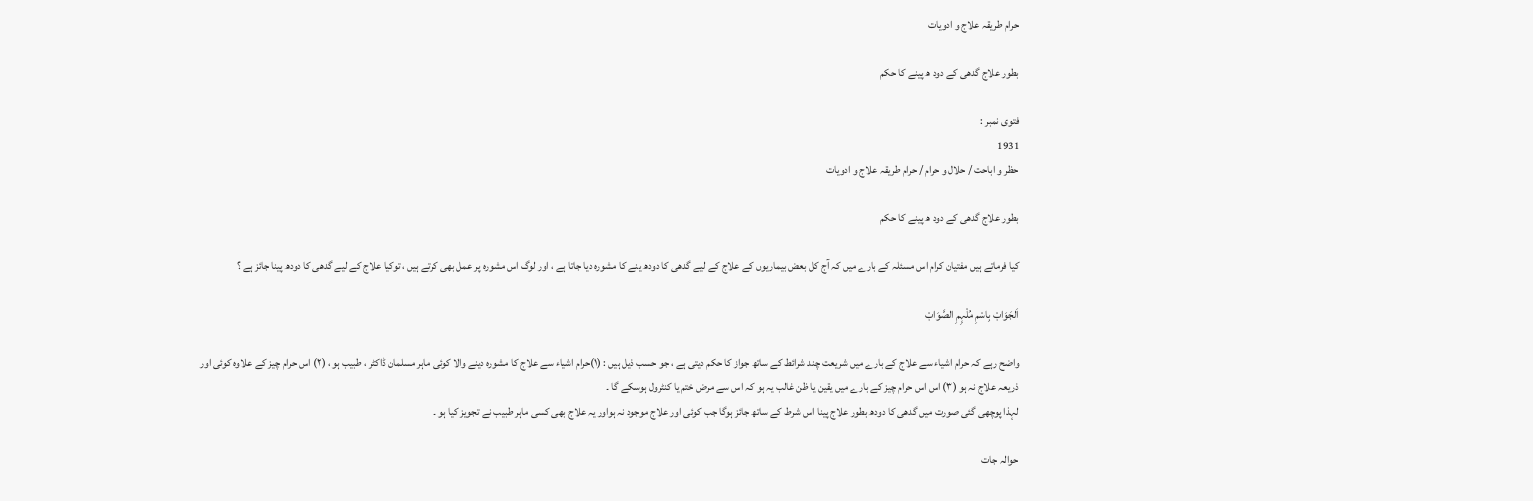حرام طریقہ علاج و ادویات

بطور علاج گدھی کے دود ھ پینے کا حکم

فتوی نمبر :
1931
حظر و اباحت / حلال و حرام / حرام طریقہ علاج و ادویات

بطور علاج گدھی کے دود ھ پینے کا حکم

کیا فرماتے ہیں مفتیان کرام اس مسئلہ کے بارے میں کہ آج کل بعض بیماریوں کے علاج کے لیے گدھی کا دودھ ینے کا مشورہ دیا جاتا ہے ، اور لوگ اس مشورہ پر عمل بھی کرتے ہیں ، توکیا علاج کے لیے گدھی کا دودھ پینا جائز ہے ؟

اَلجَوَابْ بِاسْمِ مُلْہِمِ الصَّوَابْ

واضح رہے کہ حرام اشیاء سے علاج کے بارے میں شریعت چند شرائط کے ساتھ جواز کا حکم دیتی ہے ، جو حسب ذیل ہیں : (۱)حرام اشیاء سے علاج کا مشورہ دینے والا کوئی ماہر مسلمان ڈاکٹر ، طبیب ہو ، (۲) اس حرام چیز کے علاوہ کوئی اور ذریعہ علاج نہ ہو (۳) اس اس حرام چیز کے بارے میں یقین یا ظن غالب یہ ہو کہ اس سے مرض ختم یا کنٹرول ہوسکے گا ۔
لہذا پوچھی گئی صورت میں گدھی کا دودھ بطور علاج پینا اس شرط کے ساتھ جائز ہوگا جب کوئی اور علاج موجود نہ ہواور یہ علاج بھی کسی ماہر طبیب نے تجویز کیا ہو ۔

حوالہ جات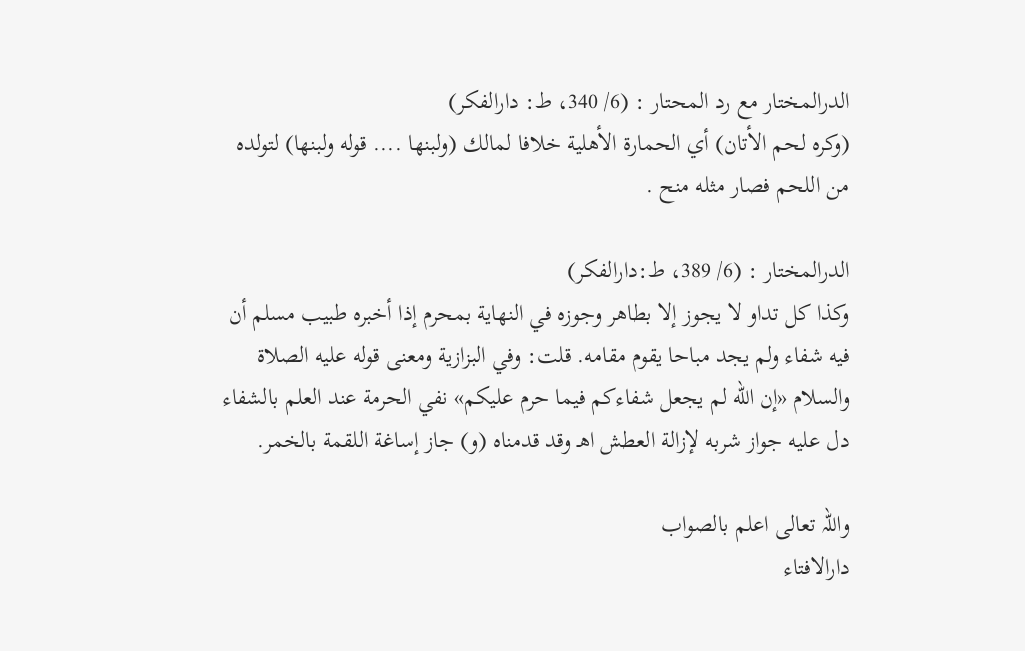الدرالمختار مع رد المحتار : (6/ 340، ط: دارالفكر)
(وكره ‌لحم ‌الأتان) أي الحمارة الأهلية خلافا لمالك (ولبنها .... قوله ولبنها) لتولده من اللحم فصار مثله منح .

الدرالمختار : (6/ 389، ط:دارالفكر)
وكذا كل تداو لا يجوز إلا بطاهر وجوزه في النهاية بمحرم ‌إذا ‌أخبره ‌طبيب ‌مسلم أن فيه شفاء ولم يجد مباحا يقوم مقامه. قلت: وفي البزازية ومعنى قوله عليه الصلاة والسلام «إن الله لم يجعل شفاءكم فيما حرم عليكم» نفي الحرمة عند العلم بالشفاء دل عليه جواز شربه لإزالة العطش اهـ وقد قدمناه (و) جاز إساغة اللقمة بالخمر.

واللہ تعالی اعلم بالصواب
دارالافتاء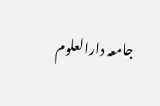جامعہ دارالعلوم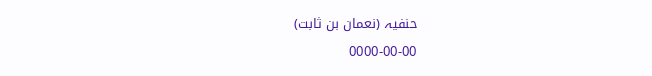حنفیہ (نعمان بن ثابت)
0000-00-00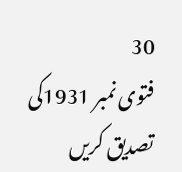30
فتوی نمبر 1931کی تصدیق کریں